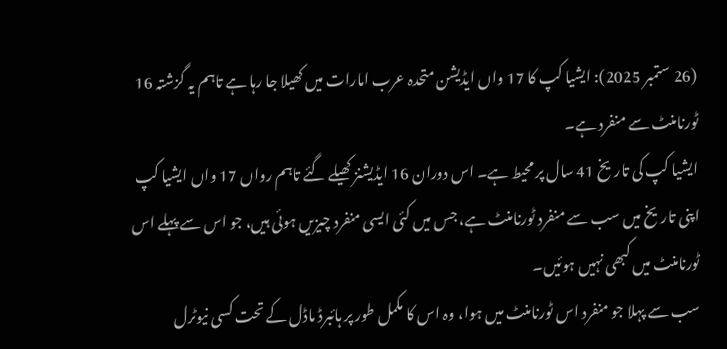(26 ستمبر 2025): ایشیا کپ کا 17 واں ایڈیشن متحدہ عرب امارات میں کھیلا جا رہا ہے تاہم یہ گزشتہ 16 ٹورنامنٹ سے منفرد ہے۔
ایشیا کپ کی تاریخ 41 سال پر محیط ہے۔ اس دوران 16 ایڈیشنز کھیلے گئے تاہم رواں 17 واں ایشیا کپ اپنی تاریخ میں سب سے منفرد ٹورنامنٹ ہے، جس میں کئی ایسی منفرد چیزیں ہوئی ہیں، جو اس سے پہلے اس ٹورنامنٹ میں کبھی نہیں ہوئیں۔
سب سے پہلا جو منفرد اس ٹورنامنٹ میں ہوا، وہ اس کا مکمل طور پر ہائبرڈ ماڈل کے تحت کسی نیوٹرل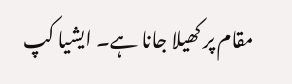مقام پر کھیلا جانا ہے۔ ایشیا کپ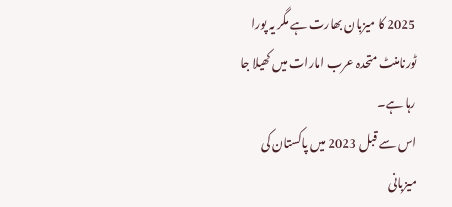2025 کا میزبان بھارت ہے مگر یہ پورا ٹورنامنٹ متحدہ عرب امارات میں کھیلا جا رہا ہے۔
اس سے قبل 2023 میں پاکستان کی میزبانی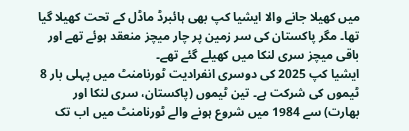میں کھیلا جانے والا ایشیا کپ بھی ہائبرڈ ماڈل کے تحت کھیلا گیا تھا۔ مگر پاکستان کی سر زمین پر چار میچز منعقد ہوئے تھے اور باقی میچز سری لنکا میں کھیلے گئے تھے۔
ایشیا کپ 2025 کی دوسری انفرادیت ٹورنامنٹ میں پہلی بار 8 ٹیموں کی شرکت ہے۔ تین ٹیموں (پاکستان، سری لنکا اور بھارت) سے 1984 میں شروع ہونے والے ٹورنامنٹ میں اب تک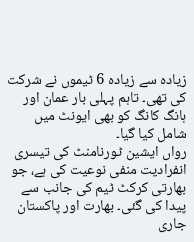زیادہ سے زیادہ 6 ٹیموں نے شرکت کی تھی۔ تاہم پہلی بار عمان اور ہانگ کانگ کو بھی ایونٹ میں شامل کیا گیا۔
رواں ایشین ٹورنامنٹ کی تیسری انفرادیت منفی نوعیت کی ہے، جو بھارتی کرکٹ ٹیم کی جانب سے پیدا کی گئی۔ بھارت اور پاکستان جاری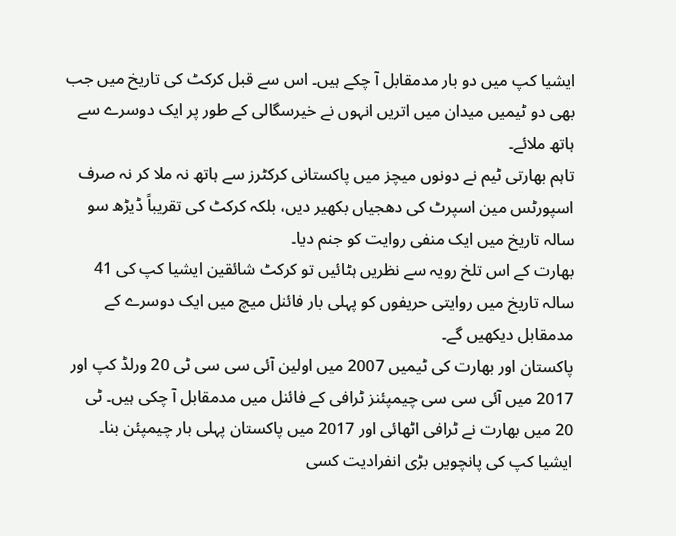ایشیا کپ میں دو بار مدمقابل آ چکے ہیں۔ اس سے قبل کرکٹ کی تاریخ میں جب بھی دو ٹیمیں میدان میں اتریں انہوں نے خیرسگالی کے طور پر ایک دوسرے سے ہاتھ ملائے۔
تاہم بھارتی ٹیم نے دونوں میچز میں پاکستانی کرکٹرز سے ہاتھ نہ ملا کر نہ صرف اسپورٹس مین اسپرٹ کی دھجیاں بکھیر دیں، بلکہ کرکٹ کی تقریباً ڈیڑھ سو سالہ تاریخ میں ایک منفی روایت کو جنم دیا۔
بھارت کے اس تلخ رویہ سے نظریں ہٹائیں تو کرکٹ شائقین ایشیا کپ کی 41 سالہ تاریخ میں روایتی حریفوں کو پہلی بار فائنل میچ میں ایک دوسرے کے مدمقابل دیکھیں گے۔
پاکستان اور بھارت کی ٹیمیں 2007 میں اولین آئی سی سی ٹی 20 ورلڈ کپ اور 2017 میں آئی سی سی چیمپئنز ٹرافی کے فائنل میں مدمقابل آ چکی ہیں۔ ٹی 20 میں بھارت نے ٹرافی اٹھائی اور 2017 میں پاکستان پہلی بار چیمپئن بنا۔
ایشیا کپ کی پانچویں بڑی انفرادیت کسی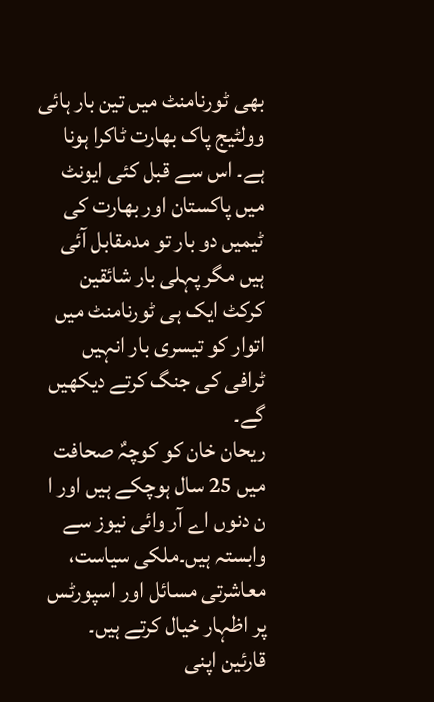بھی ٹورنامنٹ میں تین بار ہائی وولٹیج پاک بھارت ٹاکرا ہونا ہے۔ اس سے قبل کئی ایونٹ میں پاکستان اور بھارت کی ٹیمیں دو بار تو مدمقابل آئی ہیں مگر پہلی بار شائقین کرکٹ ایک ہی ٹورنامنٹ میں اتوار کو تیسری بار انہیں ٹرافی کی جنگ کرتے دیکھیں گے۔
ریحان خان کو کوچہٌ صحافت میں 25 سال ہوچکے ہیں اور ا ن دنوں اے آر وائی نیوز سے وابستہ ہیں۔ملکی سیاست، معاشرتی مسائل اور اسپورٹس پر اظہار خیال کرتے ہیں۔ قارئین اپنی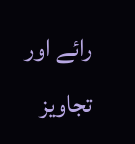رائے اور تجاویز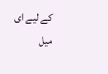کے لیے ای میل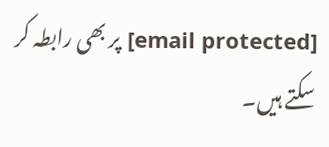[email protected] پر بھی رابطہ کر سکتے ہیں۔